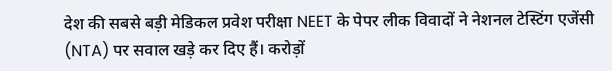देश की सबसे बड़ी मेडिकल प्रवेश परीक्षा NEET के पेपर लीक विवादों ने नेशनल टेस्टिंग एजेंसी (NTA) पर सवाल खड़े कर दिए हैं। करोड़ों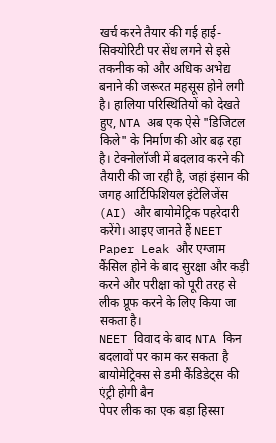खर्च करने तैयार की गई हाई-सिक्योरिटी पर सेंध लगने से इसे तकनीक को और अधिक अभेद्य बनाने की जरूरत महसूस होने लगी है। हालिया परिस्थितियों को देखते हुए, NTA अब एक ऐसे "डिजिटल किले" के निर्माण की ओर बढ़ रहा है। टेक्नोलॉजी में बदलाव करने की तैयारी की जा रही है, जहां इंसान की जगह आर्टिफिशियल इंटेलिजेंस (AI) और बायोमेट्रिक पहरेदारी करेंगे। आइए जानते हैं NEET Paper Leak और एग्जाम कैंसिल होने के बाद सुरक्षा और कड़ी करने और परीक्षा को पूरी तरह से लीक प्रूफ करने के लिए किया जा सकता है।
NEET विवाद के बाद NTA किन बदलावों पर काम कर सकता है
बायोमेट्रिक्स से डमी कैंडिडेट्स की एंट्री होगी बैन
पेपर लीक का एक बड़ा हिस्सा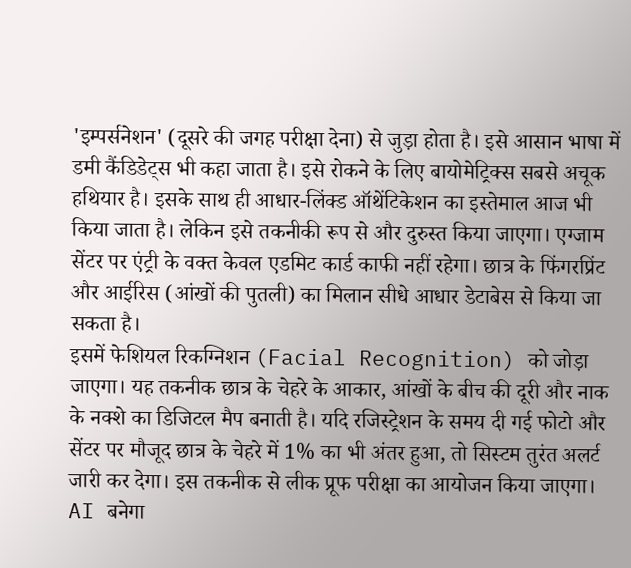'इम्पर्सनेशन' (दूसरे की जगह परीक्षा देना) से जुड़ा होता है। इसे आसान भाषा में डमी कैंडिडेट्स भी कहा जाता है। इसे रोकने के लिए बायोमेट्रिक्स सबसे अचूक हथियार है। इसके साथ ही आधार-लिंक्ड ऑथेंटिकेशन का इस्तेमाल आज भी किया जाता है। लेकिन इसे तकनीकी रूप से और दुरुस्त किया जाएगा। एग्जाम सेंटर पर एंट्री के वक्त केवल एडमिट कार्ड काफी नहीं रहेगा। छात्र के फिंगरप्रिंट और आईरिस (आंखों की पुतली) का मिलान सीधे आधार डेटाबेस से किया जा सकता है।
इसमें फेशियल रिकग्निशन (Facial Recognition) को जोड़ा जाएगा। यह तकनीक छात्र के चेहरे के आकार, आंखों के बीच की दूरी और नाक के नक्शे का डिजिटल मैप बनाती है। यदि रजिस्ट्रेशन के समय दी गई फोटो और सेंटर पर मौजूद छात्र के चेहरे में 1% का भी अंतर हुआ, तो सिस्टम तुरंत अलर्ट जारी कर देगा। इस तकनीक से लीक प्रूफ परीक्षा का आयोजन किया जाएगा।
AI बनेगा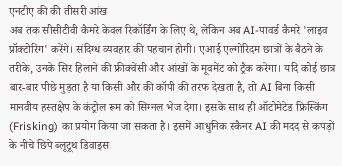एनटीए की की तीसरी आंख
अब तक सीसीटीवी कैमरे केवल रिकॉर्डिंग के लिए थे, लेकिन अब AI-पावर्ड कैमरे 'लाइव प्रॉक्टोरिंग' करेंगे। संदिग्ध व्यवहार की पहचान होगी। एआई एल्गोरिदम छात्रों के बैठने के तरीके, उनके सिर हिलाने की फ्रीक्वेंसी और आंखों के मूवमेंट को ट्रैक करेगा। यदि कोई छात्र बार-बार पीछे मुड़ता है या किसी और की कॉपी की तरफ देखता है, तो AI बिना किसी मानवीय हस्तक्षेप के कंट्रोल रूम को सिग्नल भेज देगा। इसके साथ ही ऑटोमेटेड फ्रिस्किंग (Frisking) का प्रयोग किया जा सकता है। इसमें आधुनिक स्कैनर AI की मदद से कपड़ों के नीचे छिपे ब्लूटूथ डिवाइस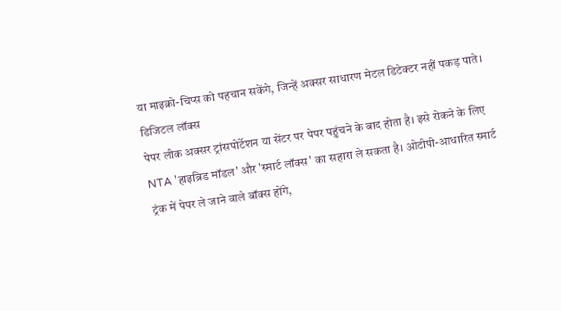या माइक्रो-चिप्स को पहचान सकेंगे, जिन्हें अक्सर साधारण मेटल डिटेक्टर नहीं पकड़ पाते।
डिजिटल लॉक्स
पेपर लीक अक्सर ट्रांसपोर्टेशन या सेंटर पर पेपर पहुंचने के बाद होता है। इसे रोकने के लिए NTA 'हाइब्रिड मॉडल' और 'स्मार्ट लॉक्स' का सहारा ले सकता है। ओटीपी-आधारित स्मार्ट ट्रंक में पेपर ले जाने वाले बॉक्स होंगे,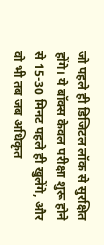जो पहले ही डिजिटल लॉक से सुरक्षित होंगे। ये बॉक्स केवल परीक्षा शुरू होने से 15-30 मिनट पहले ही खुलेंगे, और वो भी तब जब अधिकृत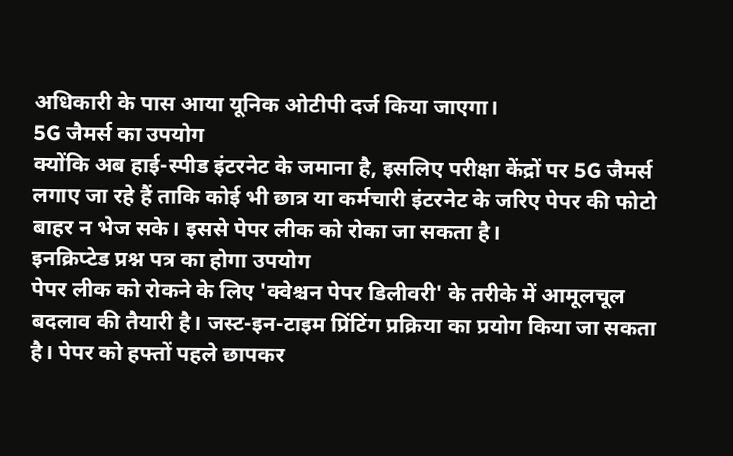अधिकारी के पास आया यूनिक ओटीपी दर्ज किया जाएगा।
5G जैमर्स का उपयोग
क्योंकि अब हाई-स्पीड इंटरनेट के जमाना है, इसलिए परीक्षा केंद्रों पर 5G जैमर्स लगाए जा रहे हैं ताकि कोई भी छात्र या कर्मचारी इंटरनेट के जरिए पेपर की फोटो बाहर न भेज सके। इससे पेपर लीक को रोका जा सकता है।
इनक्रिप्टेड प्रश्न पत्र का होगा उपयोग
पेपर लीक को रोकने के लिए 'क्वेश्चन पेपर डिलीवरी' के तरीके में आमूलचूल बदलाव की तैयारी है। जस्ट-इन-टाइम प्रिंटिंग प्रक्रिया का प्रयोग किया जा सकता है। पेपर को हफ्तों पहले छापकर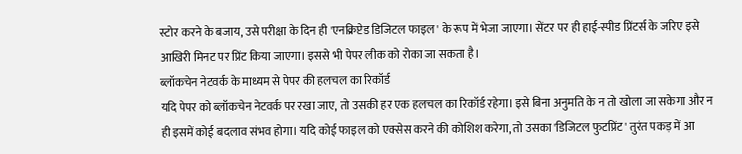स्टोर करने के बजाय, उसे परीक्षा के दिन ही 'एनक्रिप्टेड डिजिटल फाइल' के रूप में भेजा जाएगा। सेंटर पर ही हाई-स्पीड प्रिंटर्स के जरिए इसे आखिरी मिनट पर प्रिंट किया जाएगा। इससे भी पेपर लीक को रोका जा सकता है।
ब्लॉकचेन नेटवर्क के माध्यम से पेपर की हलचल का रिकॉर्ड
यदि पेपर को ब्लॉकचेन नेटवर्क पर रखा जाए, तो उसकी हर एक हलचल का रिकॉर्ड रहेगा। इसे बिना अनुमति के न तो खोला जा सकेगा और न ही इसमें कोई बदलाव संभव होगा। यदि कोई फाइल को एक्सेस करने की कोशिश करेगा, तो उसका 'डिजिटल फुटप्रिंट' तुरंत पकड़ में आ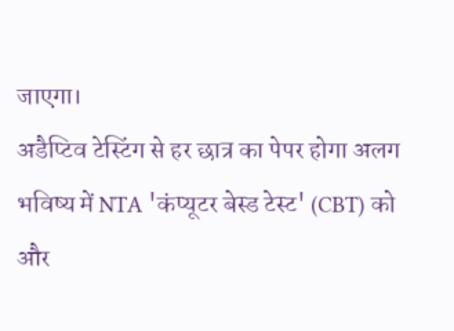जाएगा।
अडैप्टिव टेस्टिंग से हर छात्र का पेपर होगा अलग
भविष्य में NTA 'कंप्यूटर बेस्ड टेस्ट' (CBT) को और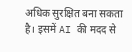अधिक सुरक्षित बना सकता है। इसमें AI की मदद से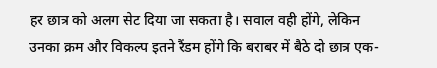हर छात्र को अलग सेट दिया जा सकता है। सवाल वही होंगे, लेकिन उनका क्रम और विकल्प इतने रैंडम होंगे कि बराबर में बैठे दो छात्र एक-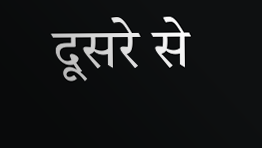दूसरे से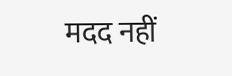मदद नहीं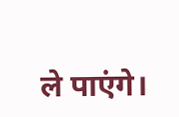ले पाएंगे।